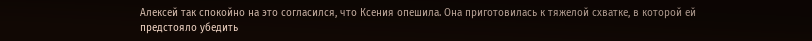Алексей так спокойно на это согласился, что Ксения опешила. Она приготовилась к тяжелой схватке, в которой ей предстояло убедить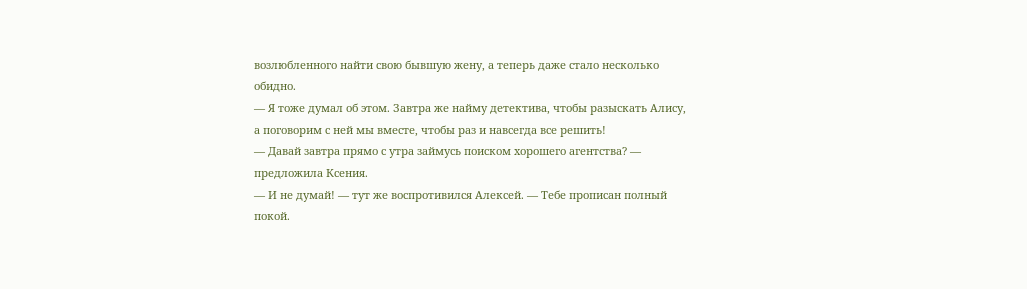возлюбленного найти свою бывшую жену, а теперь даже стало несколько обидно.
— Я тоже думал об этом. Завтра же найму детектива, чтобы разыскать Алису, а поговорим с ней мы вместе, чтобы раз и навсегда все решить!
— Давай завтра прямо с утра займусь поиском хорошего агентства? — предложила Ксения.
— И не думай! — тут же воспротивился Алексей. — Тебе прописан полный покой.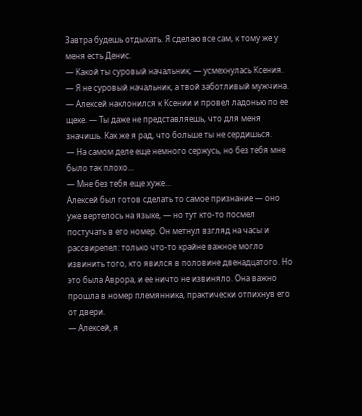Завтра будешь отдыхать. Я сделаю все сам, к тому же у меня есть Денис.
— Какой ты суровый начальник, — усмехнулась Ксения.
— Я не суровый начальник, а твой заботливый мужчина. — Алексей наклонился к Ксении и провел ладонью по ее щеке. — Ты даже не представляешь, что для меня значишь. Как же я рад, что больше ты не сердишься.
— На самом деле еще немного сержусь, но без тебя мне было так плохо…
— Мне без тебя еще хуже…
Алексей был готов сделать то самое признание — оно уже вертелось на языке, — но тут кто-то посмел постучать в его номер. Он метнул взгляд на часы и рассвирепел: только что-то крайне важное могло извинить того, кто явился в половине двенадцатого. Но это была Аврора, и ее ничто не извиняло. Она важно прошла в номер племянника, практически отпихнув его от двери.
— Алексей, я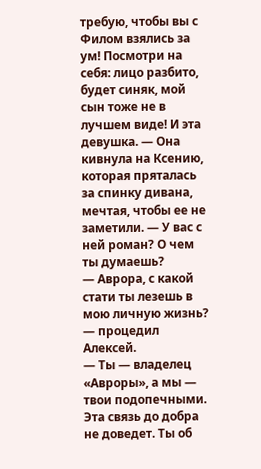требую, чтобы вы с Филом взялись за ум! Посмотри на себя: лицо разбито, будет синяк, мой сын тоже не в лучшем виде! И эта девушка. — Она кивнула на Ксению, которая пряталась за спинку дивана, мечтая, чтобы ее не заметили. — У вас с ней роман? О чем ты думаешь?
— Аврора, с какой стати ты лезешь в мою личную жизнь? — процедил Алексей.
— Ты — владелец «Авроры», а мы — твои подопечными. Эта связь до добра не доведет. Ты об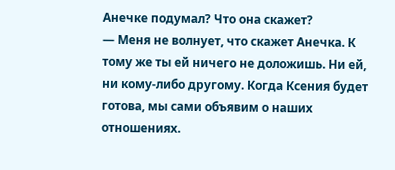Анечке подумал? Что она скажет?
— Меня не волнует, что скажет Анечка. К тому же ты ей ничего не доложишь. Ни ей, ни кому-либо другому. Когда Ксения будет готова, мы сами объявим о наших отношениях.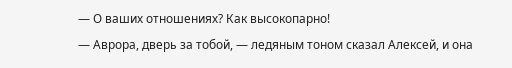— О ваших отношениях? Как высокопарно!
— Аврора, дверь за тобой, — ледяным тоном сказал Алексей, и она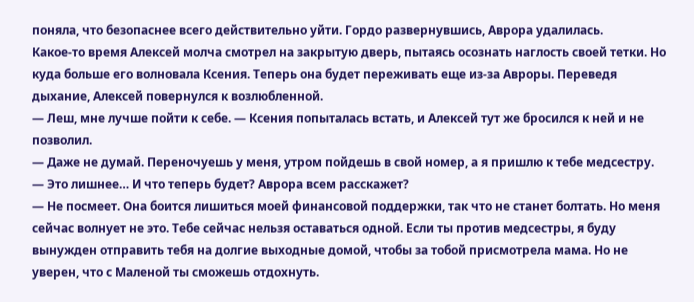поняла, что безопаснее всего действительно уйти. Гордо развернувшись, Аврора удалилась.
Какое-то время Алексей молча смотрел на закрытую дверь, пытаясь осознать наглость своей тетки. Но куда больше его волновала Ксения. Теперь она будет переживать еще из-за Авроры. Переведя дыхание, Алексей повернулся к возлюбленной.
— Леш, мне лучше пойти к себе. — Ксения попыталась встать, и Алексей тут же бросился к ней и не позволил.
— Даже не думай. Переночуешь у меня, утром пойдешь в свой номер, а я пришлю к тебе медсестру.
— Это лишнее… И что теперь будет? Аврора всем расскажет?
— Не посмеет. Она боится лишиться моей финансовой поддержки, так что не станет болтать. Но меня сейчас волнует не это. Тебе сейчас нельзя оставаться одной. Если ты против медсестры, я буду вынужден отправить тебя на долгие выходные домой, чтобы за тобой присмотрела мама. Но не уверен, что с Маленой ты сможешь отдохнуть.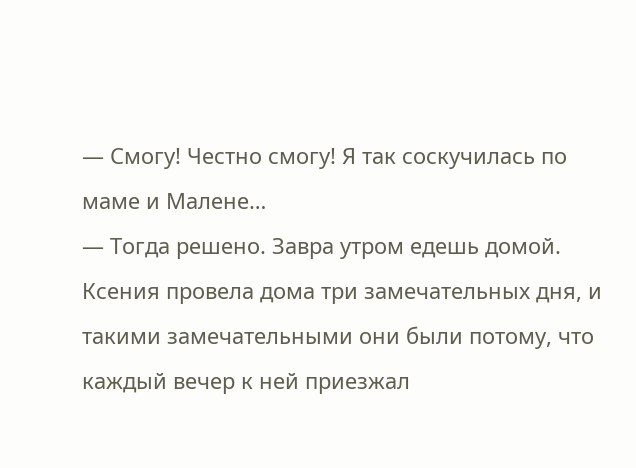— Смогу! Честно смогу! Я так соскучилась по маме и Малене…
— Тогда решено. Завра утром едешь домой.
Ксения провела дома три замечательных дня, и такими замечательными они были потому, что каждый вечер к ней приезжал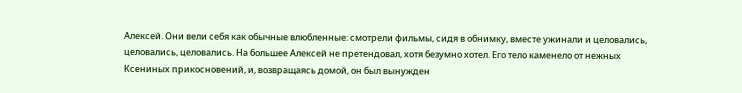Алексей. Они вели себя как обычные влюбленные: смотрели фильмы, сидя в обнимку, вместе ужинали и целовались, целовались, целовались. На большее Алексей не претендовал, хотя безумно хотел. Его тело каменело от нежных Ксениных прикосновений, и, возвращаясь домой, он был вынужден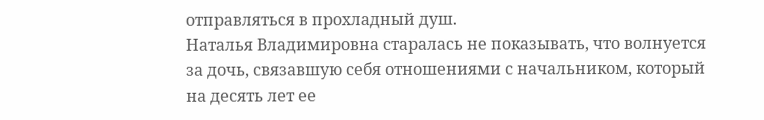отправляться в прохладный душ.
Наталья Владимировна старалась не показывать, что волнуется за дочь, связавшую себя отношениями с начальником, который на десять лет ее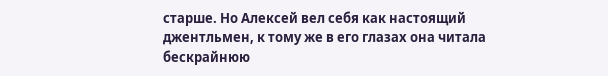старше. Но Алексей вел себя как настоящий джентльмен, к тому же в его глазах она читала бескрайнюю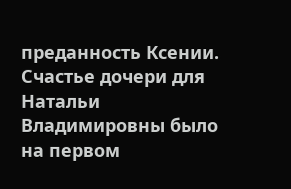преданность Ксении. Счастье дочери для Натальи Владимировны было на первом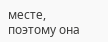месте, поэтому она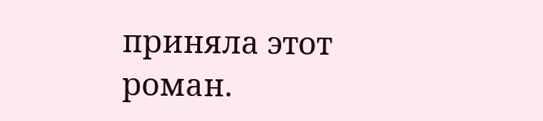приняла этот роман.